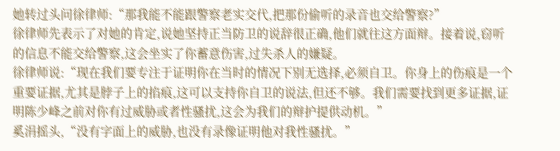她转过头问徐律师:“那我能不能跟警察老实交代,把那份偷听的录音也交给警察?”
徐律师先表示了对她的肯定,说她坚持正当防卫的说辞很正确,他们就往这方面辩。接着说,窃听的信息不能交给警察,这会坐实了你蓄意伤害,过失杀人的嫌疑。
徐律师说:“现在我们要专注于证明你在当时的情况下别无选择,必须自卫。你身上的伤痕是一个重要证据,尤其是脖子上的掐痕,这可以支持你自卫的说法,但还不够。我们需要找到更多证据,证明陈少峰之前对你有过威胁或者性骚扰,这会为我们的辩护提供动机。”
奚涓摇头,“没有字面上的威胁,也没有录像证明他对我性骚扰。”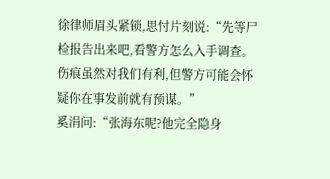徐律师眉头紧锁,思忖片刻说:“先等尸检报告出来吧,看警方怎么入手调查。伤痕虽然对我们有利,但警方可能会怀疑你在事发前就有预谋。”
奚涓问:“张海东呢?他完全隐身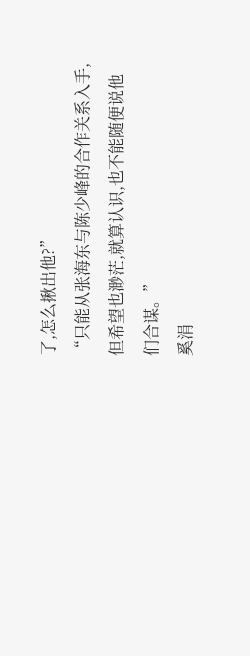了,怎么揪出他?”
“只能从张海东与陈少峰的合作关系入手,但希望也渺茫,就算认识,也不能随便说他们合谋。”
奚涓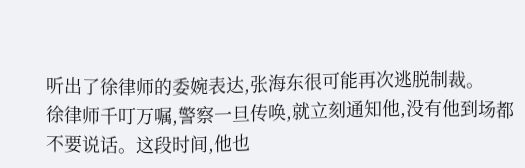听出了徐律师的委婉表达,张海东很可能再次逃脱制裁。
徐律师千叮万嘱,警察一旦传唤,就立刻通知他,没有他到场都不要说话。这段时间,他也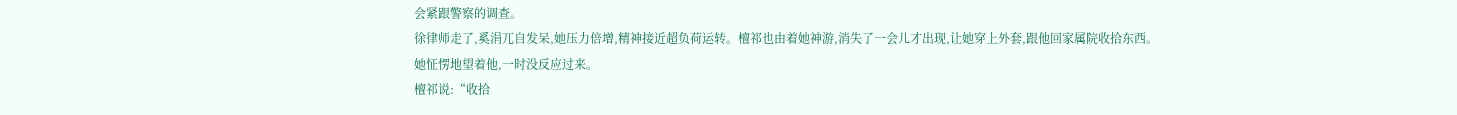会紧跟警察的调查。
徐律师走了,奚涓兀自发呆,她压力倍增,精神接近超负荷运转。檀祁也由着她神游,消失了一会儿才出现,让她穿上外套,跟他回家属院收拾东西。
她怔愣地望着他,一时没反应过来。
檀祁说:“收拾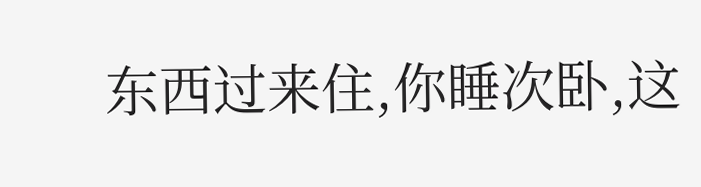东西过来住,你睡次卧,这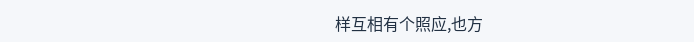样互相有个照应,也方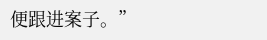便跟进案子。”